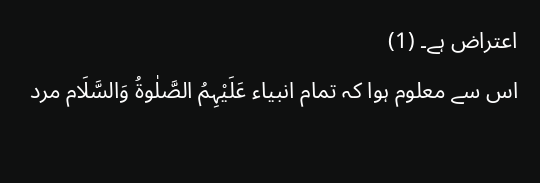اعتراض ہے۔ (1)
اس سے معلوم ہوا کہ تمام انبیاء عَلَیْہِمُ الصَّلٰوۃُ وَالسَّلَام مرد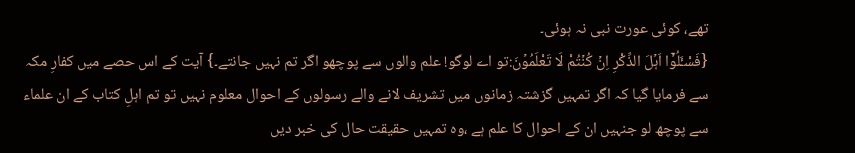تھے، کوئی عورت نبی نہ ہوئی۔
{فَسْـَٔلُوۡۤا اَہۡلَ الذِّکْرِ اِنۡ کُنۡتُمْ لَا تَعْلَمُوۡنَ:تو اے لوگو! علم والوں سے پوچھو اگر تم نہیں جانتے۔} آیت کے اس حصے میں کفارِ مکہ سے فرمایا گیا کہ اگر تمہیں گزشتہ زمانوں میں تشریف لانے والے رسولوں کے احوال معلوم نہیں تو تم اہلِ کتاب کے ان علماء سے پوچھ لو جنہیں ان کے احوال کا علم ہے ،وہ تمہیں حقیقت حال کی خبر دیں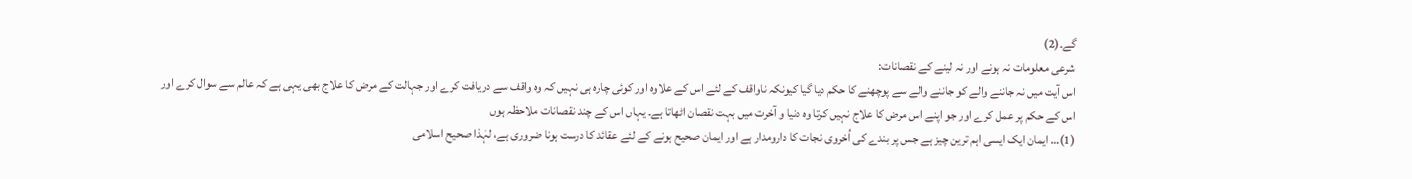گے۔(2)
شرعی معلومات نہ ہونے اور نہ لینے کے نقصانات:
اس آیت میں نہ جاننے والے کو جاننے والے سے پوچھنے کا حکم دیا گیا کیونکہ ناواقف کے لئے اس کے علاوہ اور کوئی چارہ ہی نہیں کہ وہ واقف سے دریافت کرے اور جہالت کے مرض کا علاج بھی یہی ہے کہ عالم سے سوال کرے اور اس کے حکم پر عمل کرے اور جو اپنے اس مرض کا علاج نہیں کرتا وہ دنیا و آخرت میں بہت نقصان اٹھاتا ہے۔ یہاں اس کے چند نقصانات ملاحظہ ہوں
(1)… ایمان ایک ایسی اہم ترین چیز ہے جس پر بندے کی اُخروی نجات کا دارومدار ہے اور ایمان صحیح ہونے کے لئے عقائد کا درست ہونا ضروری ہے، لہٰذا صحیح اسلامی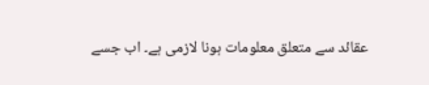عقائد سے متعلق معلومات ہونا لازمی ہے۔ اب جسے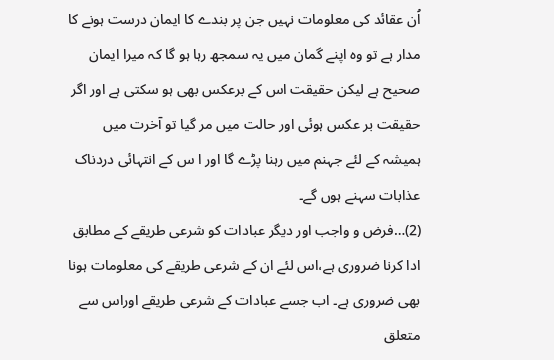اُن عقائد کی معلومات نہیں جن پر بندے کا ایمان درست ہونے کا مدار ہے تو وہ اپنے گمان میں یہ سمجھ رہا ہو گا کہ میرا ایمان صحیح ہے لیکن حقیقت اس کے برعکس بھی ہو سکتی ہے اور اگر حقیقت بر عکس ہوئی اور حالت میں مر گیا تو آخرت میں ہمیشہ کے لئے جہنم میں رہنا پڑے گا اور ا س کے انتہائی دردناک عذابات سہنے ہوں گے۔
(2)…فرض و واجب اور دیگر عبادات کو شرعی طریقے کے مطابق ادا کرنا ضروری ہے،اس لئے ان کے شرعی طریقے کی معلومات ہونا بھی ضروری ہے۔ اب جسے عبادات کے شرعی طریقے اوراس سے متعلق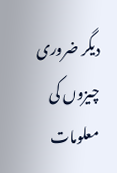دیگر ضروری چیزوں کی معلومات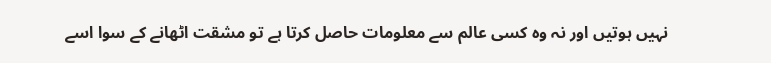نہیں ہوتیں اور نہ وہ کسی عالم سے معلومات حاصل کرتا ہے تو مشقت اٹھانے کے سوا اسے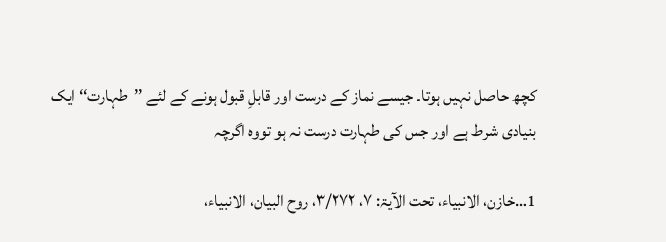کچھ حاصل نہیں ہوتا۔ جیسے نماز کے درست اور قابلِ قبول ہونے کے لئے ’’طہارت‘‘ ایک بنیادی شرط ہے اور جس کی طہارت درست نہ ہو تووہ اگرچہ

1…خازن، الانبیاء، تحت الآیۃ: ۷، ۳/۲۷۲، روح البیان، الانبیاء،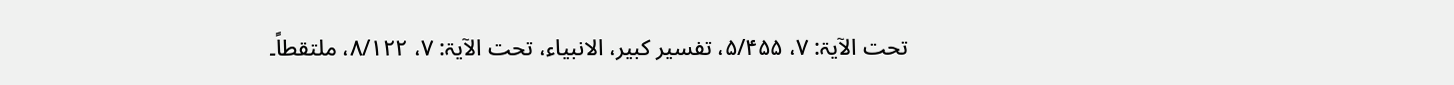تحت الآیۃ: ۷، ۵/۴۵۵، تفسیر کبیر، الانبیاء، تحت الآیۃ: ۷، ۸/۱۲۲، ملتقطاً۔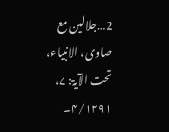2…جلالین مع صاوی، الانبیاء، تحت الآیۃ: ۷، ۴/۱۲۹۱۔